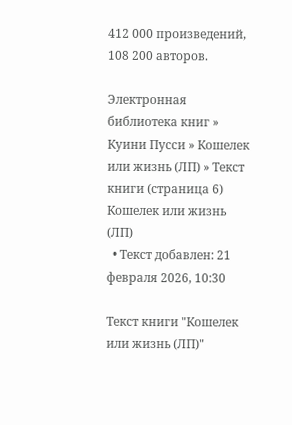412 000 произведений, 108 200 авторов.

Электронная библиотека книг » Куини Пусси » Кошелек или жизнь (ЛП) » Текст книги (страница 6)
Кошелек или жизнь (ЛП)
  • Текст добавлен: 21 февраля 2026, 10:30

Текст книги "Кошелек или жизнь (ЛП)"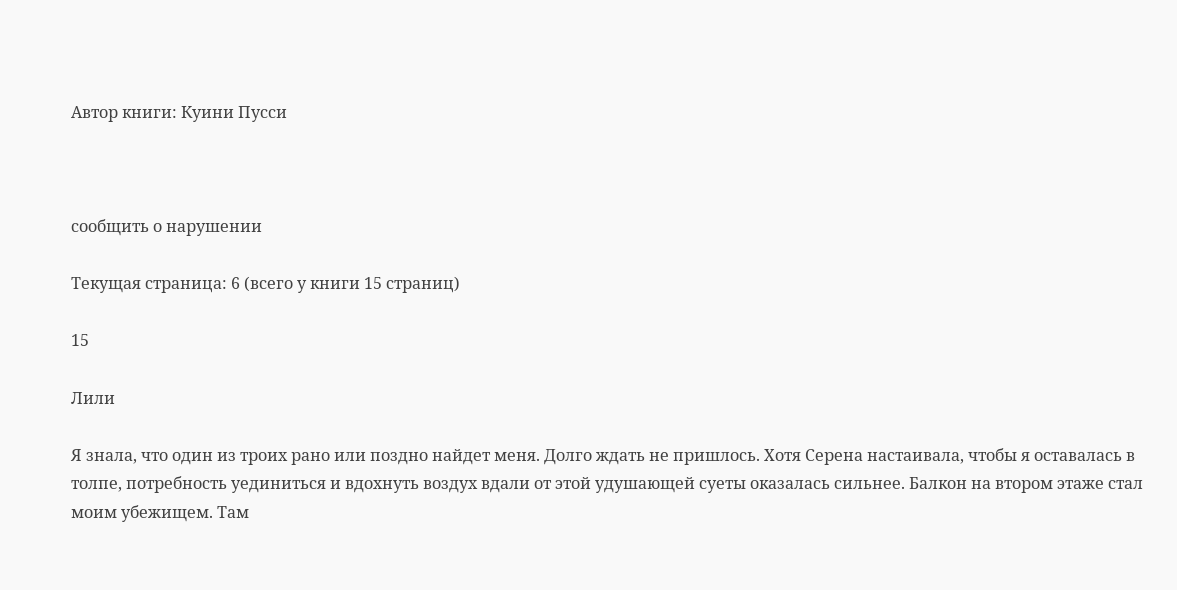Автор книги: Куини Пусси



сообщить о нарушении

Текущая страница: 6 (всего у книги 15 страниц)

15

Лили

Я знала, что один из троих рано или поздно найдет меня. Долго ждать не пришлось. Хотя Серена настаивала, чтобы я оставалась в толпе, потребность уединиться и вдохнуть воздух вдали от этой удушающей суеты оказалась сильнее. Балкон на втором этаже стал моим убежищем. Там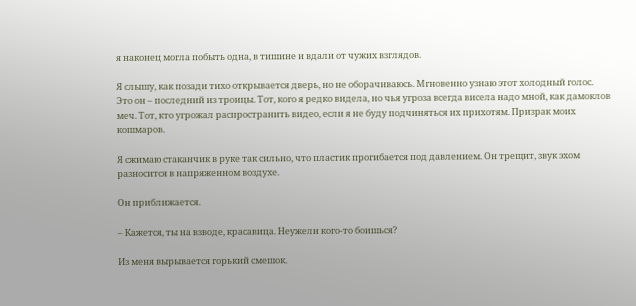я наконец могла побыть одна, в тишине и вдали от чужих взглядов.

Я слышу, как позади тихо открывается дверь, но не оборачиваюсь. Мгновенно узнаю этот холодный голос. Это он – последний из троицы. Тот, кого я редко видела, но чья угроза всегда висела надо мной, как дамоклов меч. Тот, кто угрожал распространить видео, если я не буду подчиняться их прихотям. Призрак моих кошмаров.

Я сжимаю стаканчик в руке так сильно, что пластик прогибается под давлением. Он трещит, звук эхом разносится в напряженном воздухе.

Он приближается.

– Кажется, ты на взводе, красавица. Неужели кого-то боишься?

Из меня вырывается горький смешок.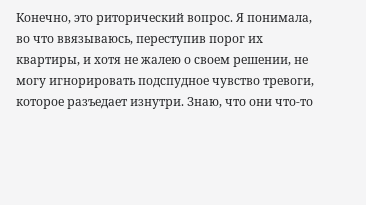Конечно, это риторический вопрос. Я понимала, во что ввязываюсь, переступив порог их квартиры, и хотя не жалею о своем решении, не могу игнорировать подспудное чувство тревоги, которое разъедает изнутри. Знаю, что они что-то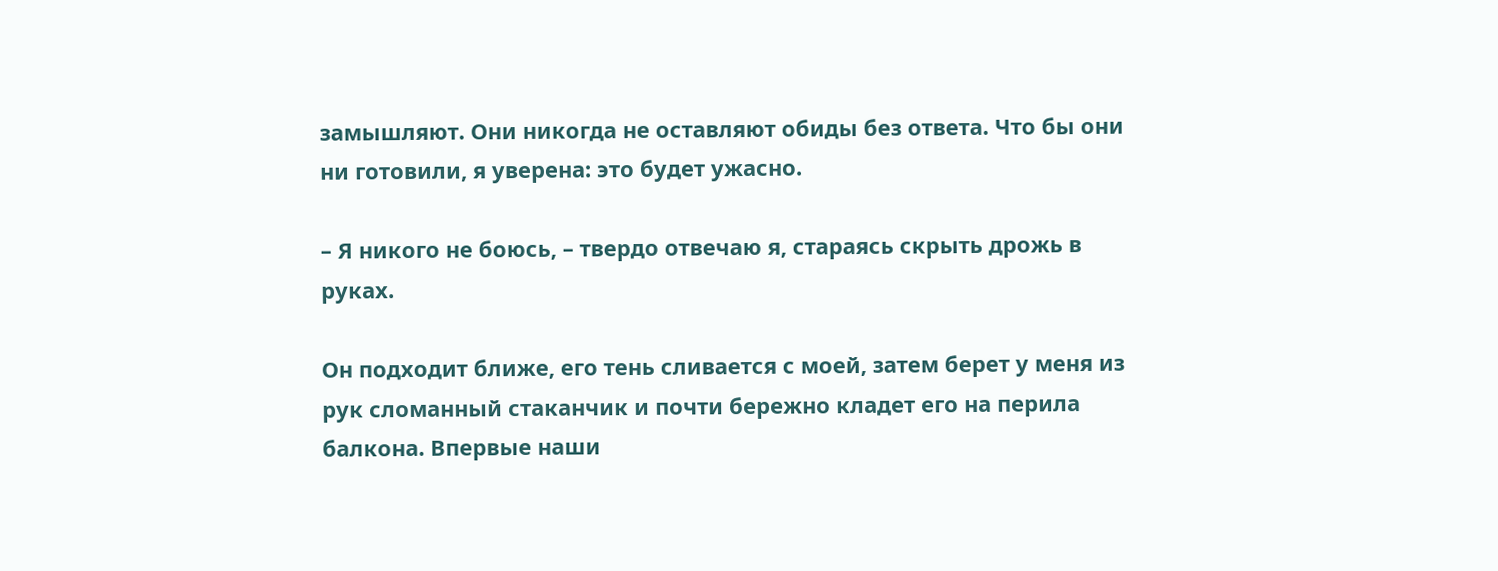замышляют. Они никогда не оставляют обиды без ответа. Что бы они ни готовили, я уверена: это будет ужасно.

– Я никого не боюсь, – твердо отвечаю я, стараясь скрыть дрожь в руках.

Он подходит ближе, его тень сливается с моей, затем берет у меня из рук сломанный стаканчик и почти бережно кладет его на перила балкона. Впервые наши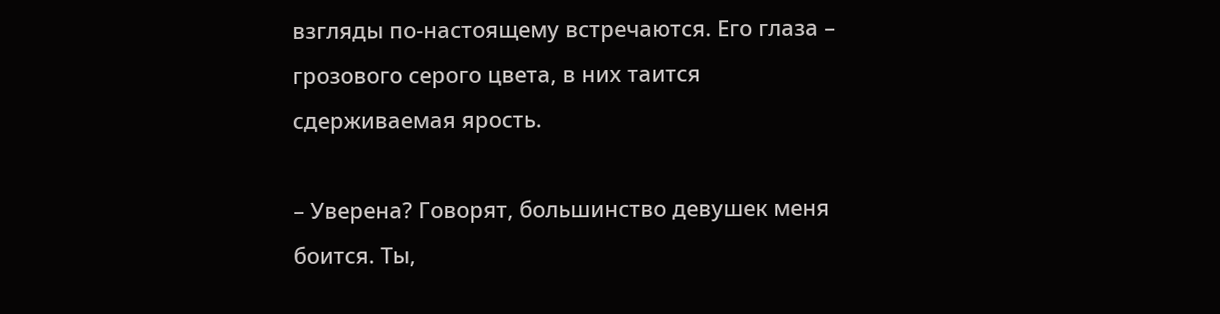взгляды по-настоящему встречаются. Его глаза – грозового серого цвета, в них таится сдерживаемая ярость.

– Уверена? Говорят, большинство девушек меня боится. Ты,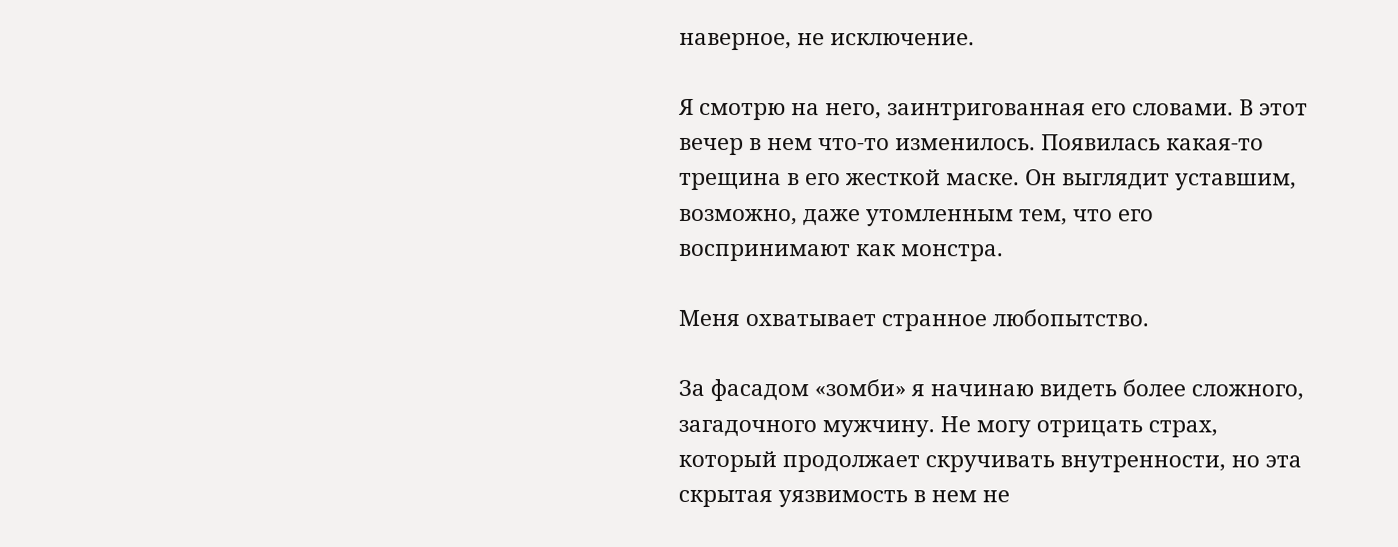наверное, не исключение.

Я смотрю на него, заинтригованная его словами. В этот вечер в нем что-то изменилось. Появилась какая-то трещина в его жесткой маске. Он выглядит уставшим, возможно, даже утомленным тем, что его воспринимают как монстра.

Меня охватывает странное любопытство.

За фасадом «зомби» я начинаю видеть более сложного, загадочного мужчину. Не могу отрицать страх, который продолжает скручивать внутренности, но эта скрытая уязвимость в нем не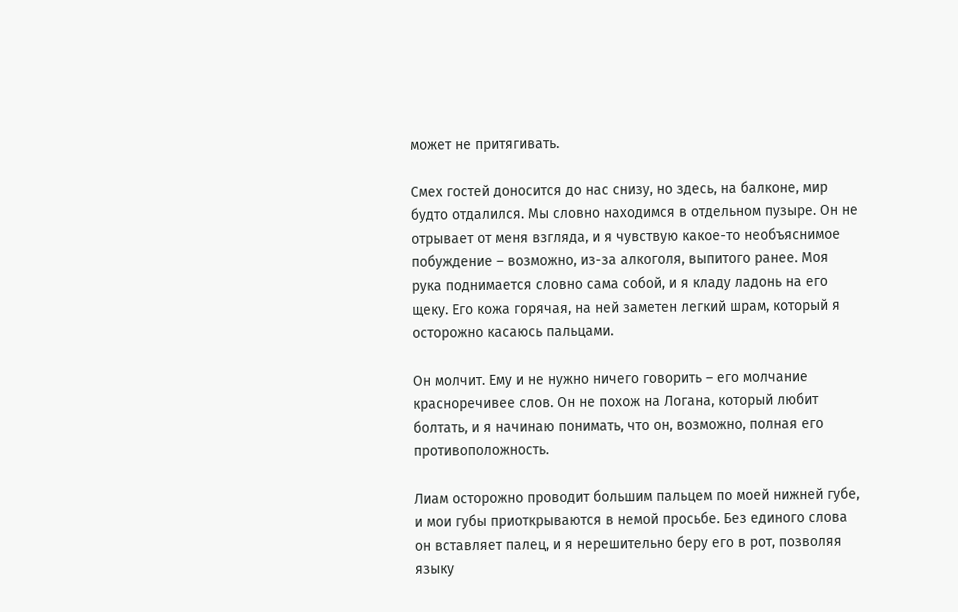может не притягивать.

Смех гостей доносится до нас снизу, но здесь, на балконе, мир будто отдалился. Мы словно находимся в отдельном пузыре. Он не отрывает от меня взгляда, и я чувствую какое-то необъяснимое побуждение – возможно, из-за алкоголя, выпитого ранее. Моя рука поднимается словно сама собой, и я кладу ладонь на его щеку. Его кожа горячая, на ней заметен легкий шрам, который я осторожно касаюсь пальцами.

Он молчит. Ему и не нужно ничего говорить – его молчание красноречивее слов. Он не похож на Логана, который любит болтать, и я начинаю понимать, что он, возможно, полная его противоположность.

Лиам осторожно проводит большим пальцем по моей нижней губе, и мои губы приоткрываются в немой просьбе. Без единого слова он вставляет палец, и я нерешительно беру его в рот, позволяя языку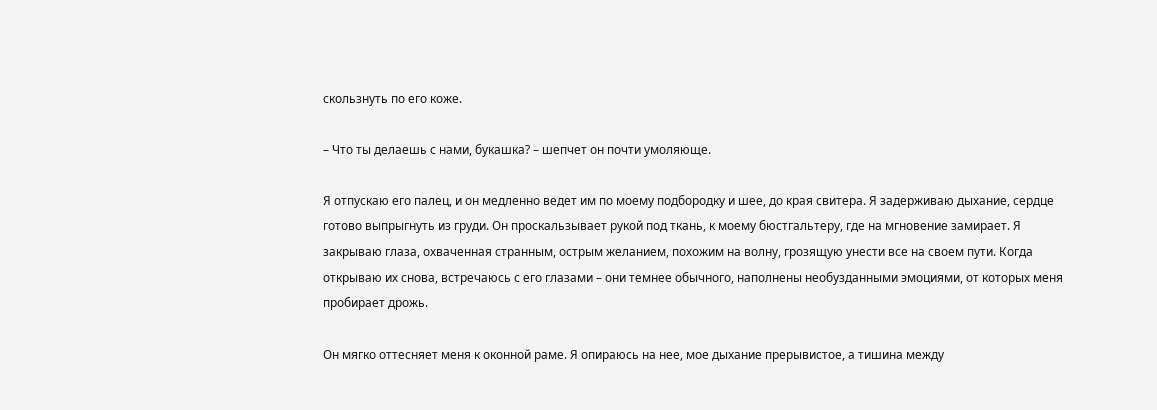скользнуть по его коже.

– Что ты делаешь с нами, букашка? – шепчет он почти умоляюще.

Я отпускаю его палец, и он медленно ведет им по моему подбородку и шее, до края свитера. Я задерживаю дыхание, сердце готово выпрыгнуть из груди. Он проскальзывает рукой под ткань, к моему бюстгальтеру, где на мгновение замирает. Я закрываю глаза, охваченная странным, острым желанием, похожим на волну, грозящую унести все на своем пути. Когда открываю их снова, встречаюсь с его глазами – они темнее обычного, наполнены необузданными эмоциями, от которых меня пробирает дрожь.

Он мягко оттесняет меня к оконной раме. Я опираюсь на нее, мое дыхание прерывистое, а тишина между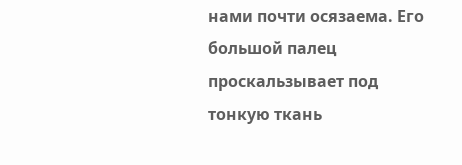нами почти осязаема. Его большой палец проскальзывает под тонкую ткань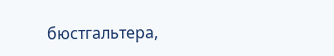бюстгальтера,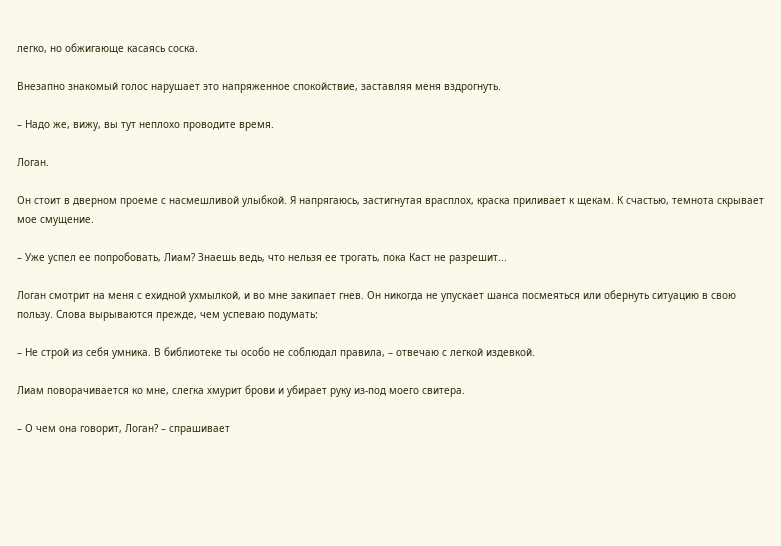легко, но обжигающе касаясь соска.

Внезапно знакомый голос нарушает это напряженное спокойствие, заставляя меня вздрогнуть.

– Надо же, вижу, вы тут неплохо проводите время.

Логан.

Он стоит в дверном проеме с насмешливой улыбкой. Я напрягаюсь, застигнутая врасплох, краска приливает к щекам. К счастью, темнота скрывает мое смущение.

– Уже успел ее попробовать, Лиам? Знаешь ведь, что нельзя ее трогать, пока Каст не разрешит...

Логан смотрит на меня с ехидной ухмылкой, и во мне закипает гнев. Он никогда не упускает шанса посмеяться или обернуть ситуацию в свою пользу. Слова вырываются прежде, чем успеваю подумать:

– Не строй из себя умника. В библиотеке ты особо не соблюдал правила, – отвечаю с легкой издевкой.

Лиам поворачивается ко мне, слегка хмурит брови и убирает руку из-под моего свитера.

– О чем она говорит, Логан? – спрашивает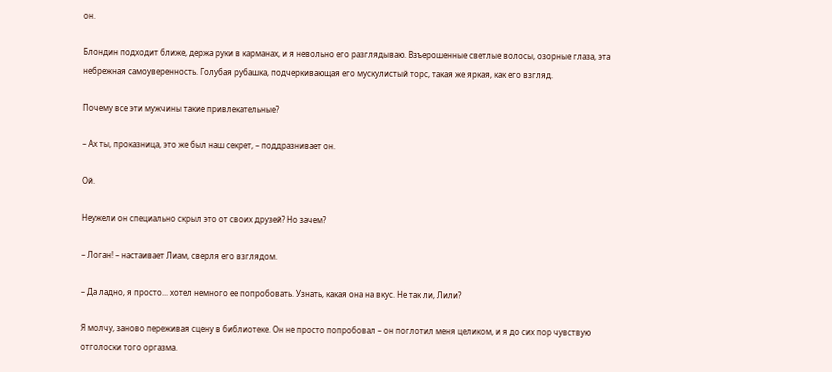он.

Блондин подходит ближе, держа руки в карманах, и я невольно его разглядываю. Взъерошенные светлые волосы, озорные глаза, эта небрежная самоуверенность. Голубая рубашка, подчеркивающая его мускулистый торс, такая же яркая, как его взгляд.

Почему все эти мужчины такие привлекательные?

– Ах ты, проказница, это же был наш секрет, – поддразнивает он.

Ой.

Неужели он специально скрыл это от своих друзей? Но зачем?

– Логан! – настаивает Лиам, сверля его взглядом.

– Да ладно, я просто... хотел немного ее попробовать. Узнать, какая она на вкус. Не так ли, Лили?

Я молчу, заново переживая сцену в библиотеке. Он не просто попробовал – он поглотил меня целиком, и я до сих пор чувствую отголоски того оргазма.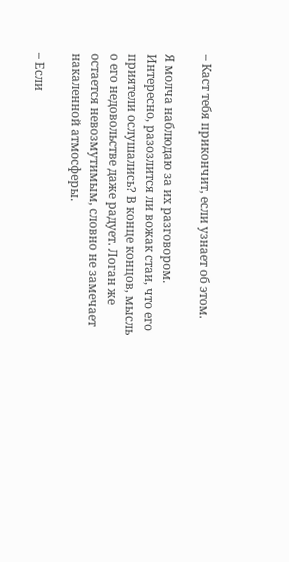– Каст тебя прикончит, если узнает об этом.

Я молча наблюдаю за их разговором. Интересно, разозлится ли вожак стаи, что его приятели ослушались? В конце концов, мысль о его недовольстве даже радует. Логан же остается невозмутимым, словно не замечает накаленной атмосферы.

– Если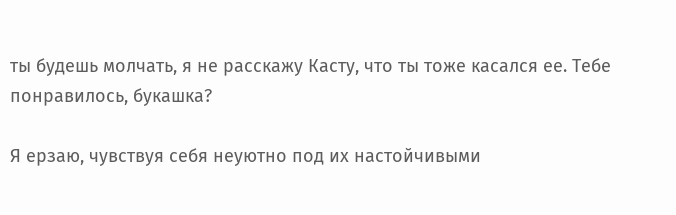ты будешь молчать, я не расскажу Касту, что ты тоже касался ее. Тебе понравилось, букашка?

Я ерзаю, чувствуя себя неуютно под их настойчивыми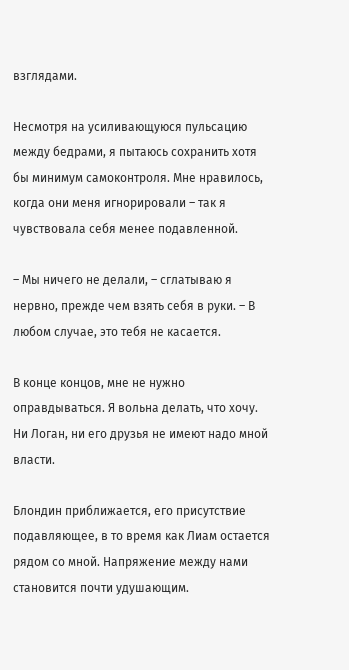взглядами.

Несмотря на усиливающуюся пульсацию между бедрами, я пытаюсь сохранить хотя бы минимум самоконтроля. Мне нравилось, когда они меня игнорировали – так я чувствовала себя менее подавленной.

– Мы ничего не делали, – сглатываю я нервно, прежде чем взять себя в руки. – В любом случае, это тебя не касается.

В конце концов, мне не нужно оправдываться. Я вольна делать, что хочу. Ни Логан, ни его друзья не имеют надо мной власти.

Блондин приближается, его присутствие подавляющее, в то время как Лиам остается рядом со мной. Напряжение между нами становится почти удушающим.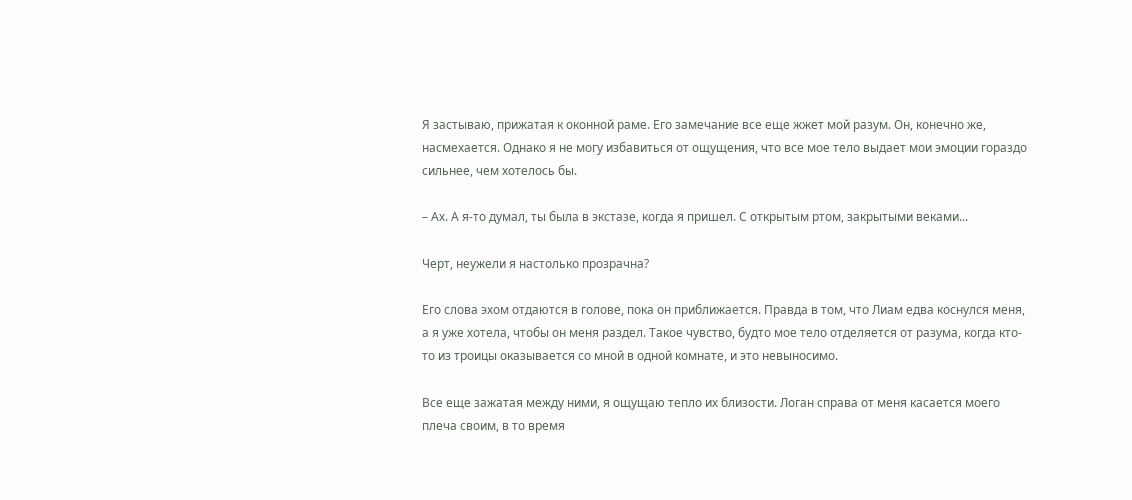Я застываю, прижатая к оконной раме. Его замечание все еще жжет мой разум. Он, конечно же, насмехается. Однако я не могу избавиться от ощущения, что все мое тело выдает мои эмоции гораздо сильнее, чем хотелось бы.

– Ах. А я-то думал, ты была в экстазе, когда я пришел. С открытым ртом, закрытыми веками...

Черт, неужели я настолько прозрачна?

Его слова эхом отдаются в голове, пока он приближается. Правда в том, что Лиам едва коснулся меня, а я уже хотела, чтобы он меня раздел. Такое чувство, будто мое тело отделяется от разума, когда кто-то из троицы оказывается со мной в одной комнате, и это невыносимо.

Все еще зажатая между ними, я ощущаю тепло их близости. Логан справа от меня касается моего плеча своим, в то время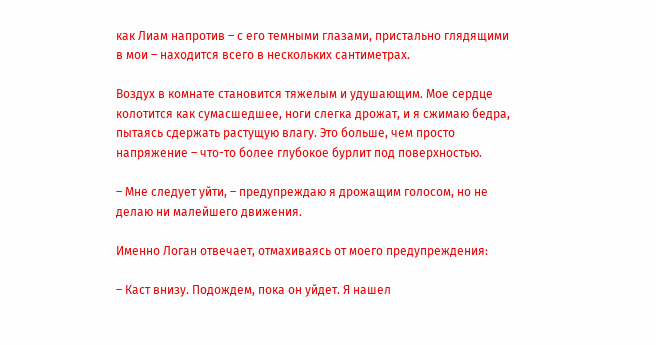как Лиам напротив – с его темными глазами, пристально глядящими в мои – находится всего в нескольких сантиметрах.

Воздух в комнате становится тяжелым и удушающим. Мое сердце колотится как сумасшедшее, ноги слегка дрожат, и я сжимаю бедра, пытаясь сдержать растущую влагу. Это больше, чем просто напряжение – что-то более глубокое бурлит под поверхностью.

– Мне следует уйти, – предупреждаю я дрожащим голосом, но не делаю ни малейшего движения.

Именно Логан отвечает, отмахиваясь от моего предупреждения:

– Каст внизу. Подождем, пока он уйдет. Я нашел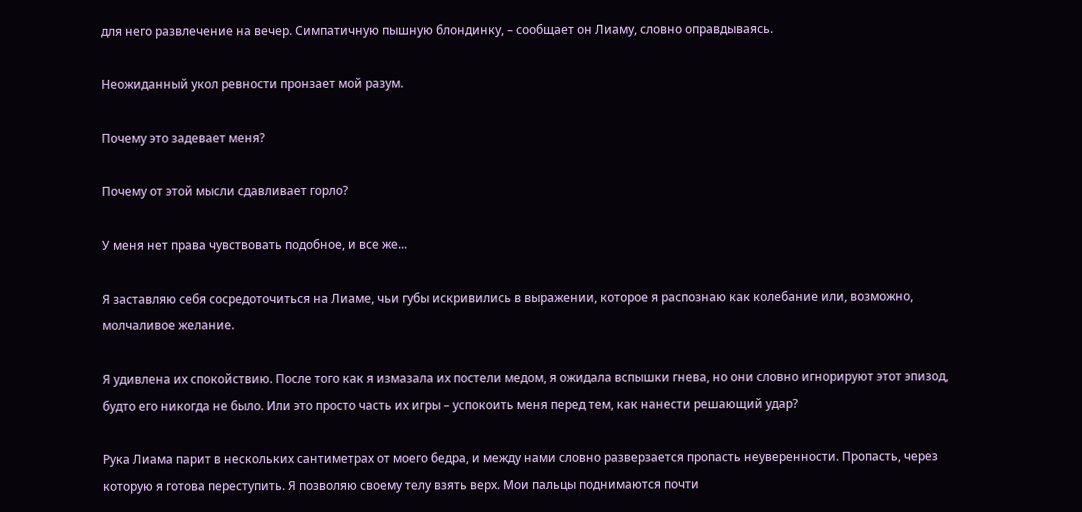для него развлечение на вечер. Симпатичную пышную блондинку, – сообщает он Лиаму, словно оправдываясь.

Неожиданный укол ревности пронзает мой разум.

Почему это задевает меня?

Почему от этой мысли сдавливает горло?

У меня нет права чувствовать подобное, и все же...

Я заставляю себя сосредоточиться на Лиаме, чьи губы искривились в выражении, которое я распознаю как колебание или, возможно, молчаливое желание.

Я удивлена их спокойствию. После того как я измазала их постели медом, я ожидала вспышки гнева, но они словно игнорируют этот эпизод, будто его никогда не было. Или это просто часть их игры – успокоить меня перед тем, как нанести решающий удар?

Рука Лиама парит в нескольких сантиметрах от моего бедра, и между нами словно разверзается пропасть неуверенности. Пропасть, через которую я готова переступить. Я позволяю своему телу взять верх. Мои пальцы поднимаются почти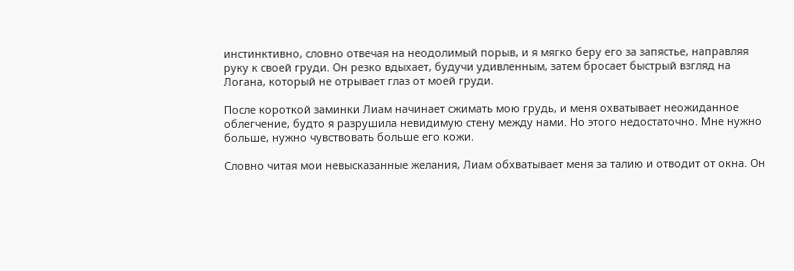инстинктивно, словно отвечая на неодолимый порыв, и я мягко беру его за запястье, направляя руку к своей груди. Он резко вдыхает, будучи удивленным, затем бросает быстрый взгляд на Логана, который не отрывает глаз от моей груди.

После короткой заминки Лиам начинает сжимать мою грудь, и меня охватывает неожиданное облегчение, будто я разрушила невидимую стену между нами. Но этого недостаточно. Мне нужно больше, нужно чувствовать больше его кожи.

Словно читая мои невысказанные желания, Лиам обхватывает меня за талию и отводит от окна. Он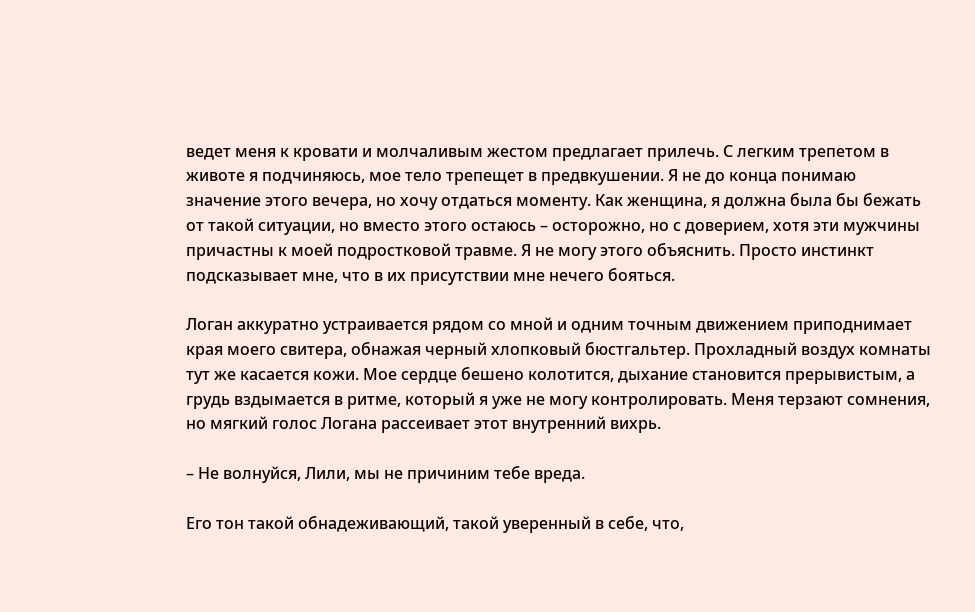ведет меня к кровати и молчаливым жестом предлагает прилечь. С легким трепетом в животе я подчиняюсь, мое тело трепещет в предвкушении. Я не до конца понимаю значение этого вечера, но хочу отдаться моменту. Как женщина, я должна была бы бежать от такой ситуации, но вместо этого остаюсь – осторожно, но с доверием, хотя эти мужчины причастны к моей подростковой травме. Я не могу этого объяснить. Просто инстинкт подсказывает мне, что в их присутствии мне нечего бояться.

Логан аккуратно устраивается рядом со мной и одним точным движением приподнимает края моего свитера, обнажая черный хлопковый бюстгальтер. Прохладный воздух комнаты тут же касается кожи. Мое сердце бешено колотится, дыхание становится прерывистым, а грудь вздымается в ритме, который я уже не могу контролировать. Меня терзают сомнения, но мягкий голос Логана рассеивает этот внутренний вихрь.

– Не волнуйся, Лили, мы не причиним тебе вреда.

Его тон такой обнадеживающий, такой уверенный в себе, что,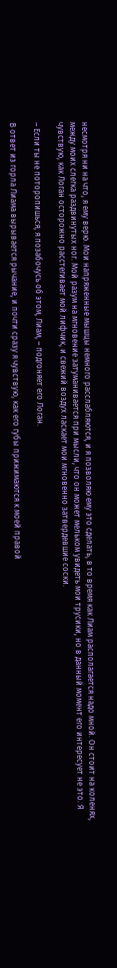несмотря ни на что, я ему верю. Мои напряженные мышцы немного расслабляются, и я позволяю ему это сделать, в то время как Лиам располагается надо мной. Он стоит на коленях, между моих слегка раздвинутых ног. Мой разум на мгновение затуманивается при мысли, что он может мельком увидеть мои трусики, но в данный момент его интересует не это. Я чувствую, как Логан осторожно расстегивает мой лифчик, и свежий воздух ласкает мои мгновенно затвердевшие соски.

– Если ты не поторопишься, я позабочусь об этом, Лиам, – подгоняет его Логан.

В ответ из горла Лиама вырывается рычание, и почти сразу я чувствую, как его губы прижимаются к моей правой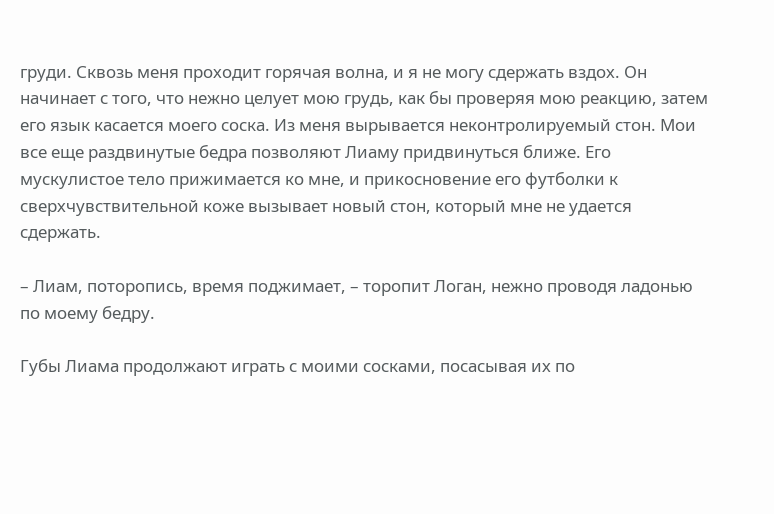груди. Сквозь меня проходит горячая волна, и я не могу сдержать вздох. Он начинает с того, что нежно целует мою грудь, как бы проверяя мою реакцию, затем его язык касается моего соска. Из меня вырывается неконтролируемый стон. Мои все еще раздвинутые бедра позволяют Лиаму придвинуться ближе. Его мускулистое тело прижимается ко мне, и прикосновение его футболки к сверхчувствительной коже вызывает новый стон, который мне не удается сдержать.

– Лиам, поторопись, время поджимает, – торопит Логан, нежно проводя ладонью по моему бедру.

Губы Лиама продолжают играть с моими сосками, посасывая их по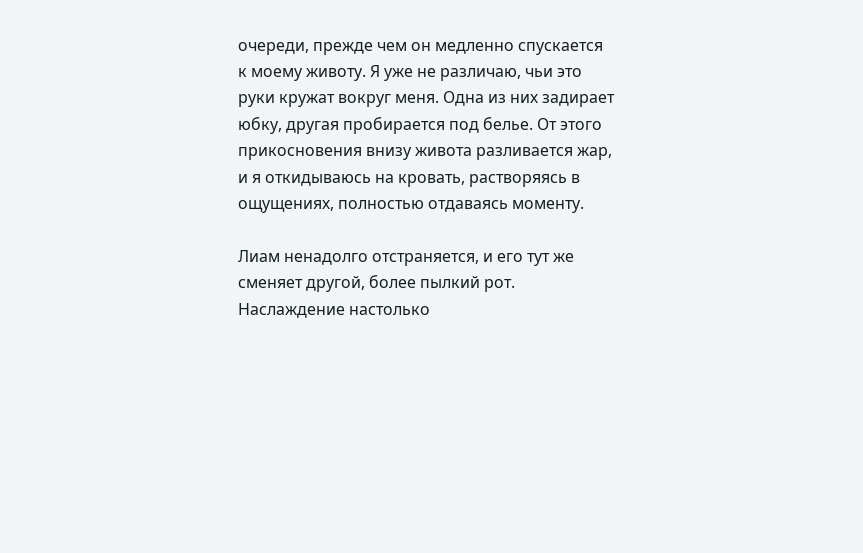очереди, прежде чем он медленно спускается к моему животу. Я уже не различаю, чьи это руки кружат вокруг меня. Одна из них задирает юбку, другая пробирается под белье. От этого прикосновения внизу живота разливается жар, и я откидываюсь на кровать, растворяясь в ощущениях, полностью отдаваясь моменту.

Лиам ненадолго отстраняется, и его тут же сменяет другой, более пылкий рот. Наслаждение настолько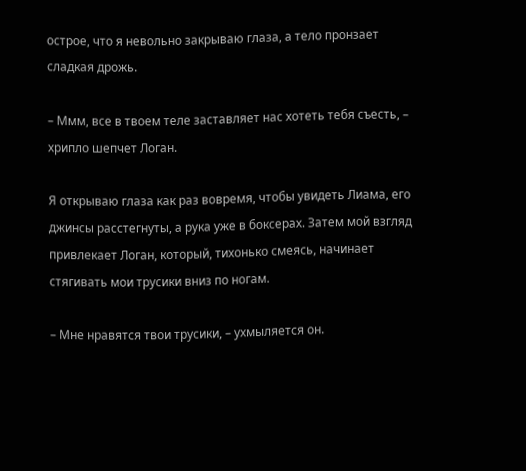острое, что я невольно закрываю глаза, а тело пронзает сладкая дрожь.

– Ммм, все в твоем теле заставляет нас хотеть тебя съесть, – хрипло шепчет Логан.

Я открываю глаза как раз вовремя, чтобы увидеть Лиама, его джинсы расстегнуты, а рука уже в боксерах. Затем мой взгляд привлекает Логан, который, тихонько смеясь, начинает стягивать мои трусики вниз по ногам.

– Мне нравятся твои трусики, – ухмыляется он.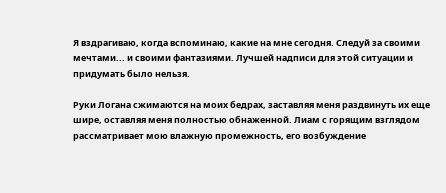Я вздрагиваю, когда вспоминаю, какие на мне сегодня. Следуй за своими мечтами... и своими фантазиями. Лучшей надписи для этой ситуации и придумать было нельзя.

Руки Логана сжимаются на моих бедрах, заставляя меня раздвинуть их еще шире, оставляя меня полностью обнаженной. Лиам с горящим взглядом рассматривает мою влажную промежность, его возбуждение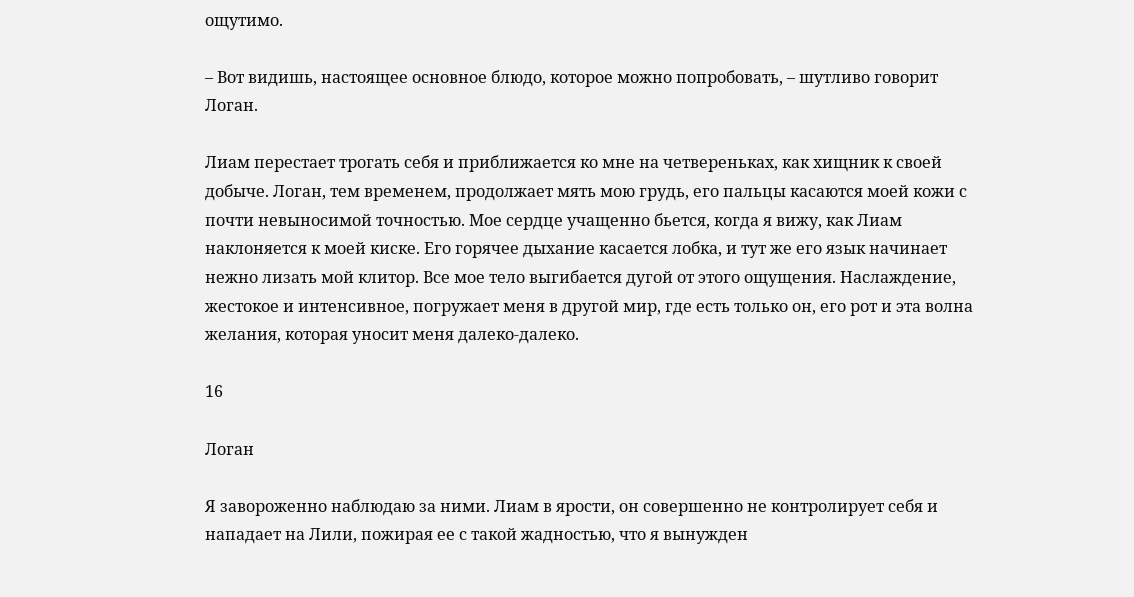ощутимо.

– Вот видишь, настоящее основное блюдо, которое можно попробовать, – шутливо говорит Логан.

Лиам перестает трогать себя и приближается ко мне на четвереньках, как хищник к своей добыче. Логан, тем временем, продолжает мять мою грудь, его пальцы касаются моей кожи с почти невыносимой точностью. Мое сердце учащенно бьется, когда я вижу, как Лиам наклоняется к моей киске. Его горячее дыхание касается лобка, и тут же его язык начинает нежно лизать мой клитор. Все мое тело выгибается дугой от этого ощущения. Наслаждение, жестокое и интенсивное, погружает меня в другой мир, где есть только он, его рот и эта волна желания, которая уносит меня далеко-далеко.

16

Логан

Я завороженно наблюдаю за ними. Лиам в ярости, он совершенно не контролирует себя и нападает на Лили, пожирая ее с такой жадностью, что я вынужден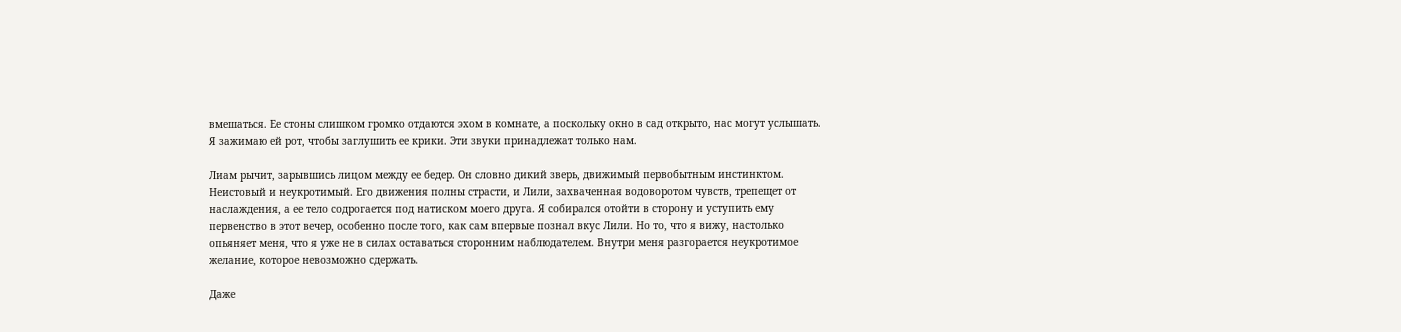вмешаться. Ее стоны слишком громко отдаются эхом в комнате, а поскольку окно в сад открыто, нас могут услышать. Я зажимаю ей рот, чтобы заглушить ее крики. Эти звуки принадлежат только нам.

Лиам рычит, зарывшись лицом между ее бедер. Он словно дикий зверь, движимый первобытным инстинктом. Неистовый и неукротимый. Его движения полны страсти, и Лили, захваченная водоворотом чувств, трепещет от наслаждения, а ее тело содрогается под натиском моего друга. Я собирался отойти в сторону и уступить ему первенство в этот вечер, особенно после того, как сам впервые познал вкус Лили. Но то, что я вижу, настолько опьяняет меня, что я уже не в силах оставаться сторонним наблюдателем. Внутри меня разгорается неукротимое желание, которое невозможно сдержать.

Даже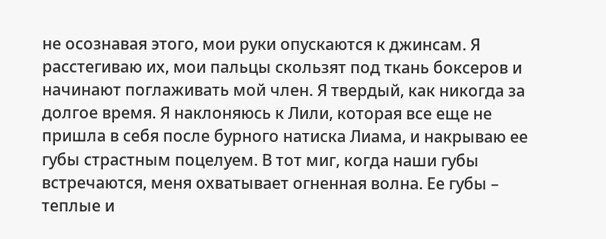не осознавая этого, мои руки опускаются к джинсам. Я расстегиваю их, мои пальцы скользят под ткань боксеров и начинают поглаживать мой член. Я твердый, как никогда за долгое время. Я наклоняюсь к Лили, которая все еще не пришла в себя после бурного натиска Лиама, и накрываю ее губы страстным поцелуем. В тот миг, когда наши губы встречаются, меня охватывает огненная волна. Ее губы – теплые и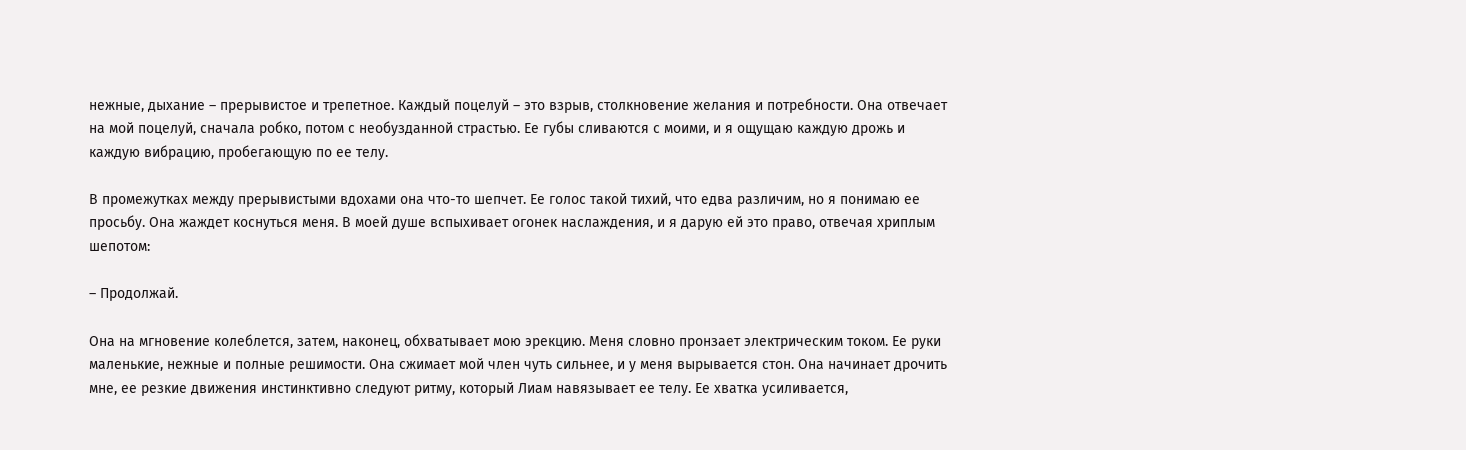нежные, дыхание – прерывистое и трепетное. Каждый поцелуй – это взрыв, столкновение желания и потребности. Она отвечает на мой поцелуй, сначала робко, потом с необузданной страстью. Ее губы сливаются с моими, и я ощущаю каждую дрожь и каждую вибрацию, пробегающую по ее телу.

В промежутках между прерывистыми вдохами она что-то шепчет. Ее голос такой тихий, что едва различим, но я понимаю ее просьбу. Она жаждет коснуться меня. В моей душе вспыхивает огонек наслаждения, и я дарую ей это право, отвечая хриплым шепотом:

– Продолжай.

Она на мгновение колеблется, затем, наконец, обхватывает мою эрекцию. Меня словно пронзает электрическим током. Ее руки маленькие, нежные и полные решимости. Она сжимает мой член чуть сильнее, и у меня вырывается стон. Она начинает дрочить мне, ее резкие движения инстинктивно следуют ритму, который Лиам навязывает ее телу. Ее хватка усиливается,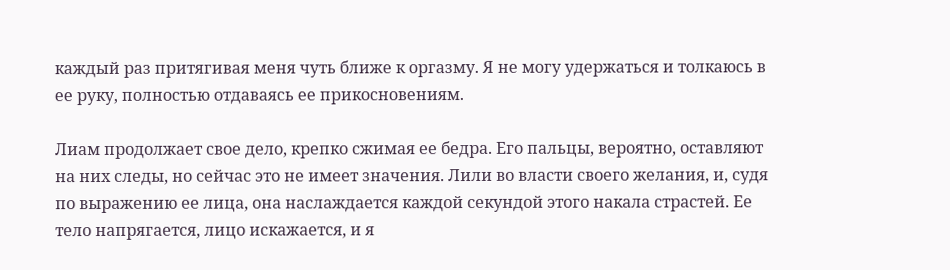каждый раз притягивая меня чуть ближе к оргазму. Я не могу удержаться и толкаюсь в ее руку, полностью отдаваясь ее прикосновениям.

Лиам продолжает свое дело, крепко сжимая ее бедра. Его пальцы, вероятно, оставляют на них следы, но сейчас это не имеет значения. Лили во власти своего желания, и, судя по выражению ее лица, она наслаждается каждой секундой этого накала страстей. Ее тело напрягается, лицо искажается, и я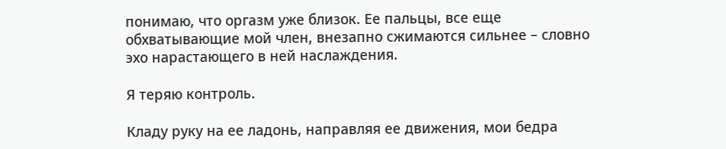понимаю, что оргазм уже близок. Ее пальцы, все еще обхватывающие мой член, внезапно сжимаются сильнее – словно эхо нарастающего в ней наслаждения.

Я теряю контроль.

Кладу руку на ее ладонь, направляя ее движения, мои бедра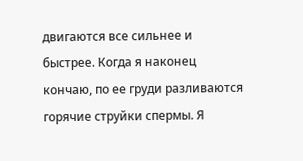двигаются все сильнее и быстрее. Когда я наконец кончаю, по ее груди разливаются горячие струйки спермы. Я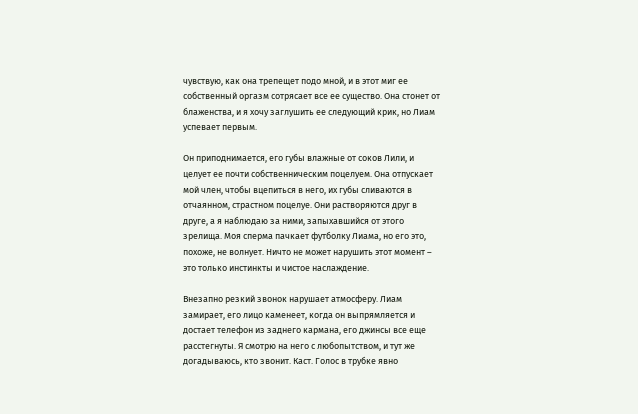чувствую, как она трепещет подо мной, и в этот миг ее собственный оргазм сотрясает все ее существо. Она стонет от блаженства, и я хочу заглушить ее следующий крик, но Лиам успевает первым.

Он приподнимается, его губы влажные от соков Лили, и целует ее почти собственническим поцелуем. Она отпускает мой член, чтобы вцепиться в него, их губы сливаются в отчаянном, страстном поцелуе. Они растворяются друг в друге, а я наблюдаю за ними, запыхавшийся от этого зрелища. Моя сперма пачкает футболку Лиама, но его это, похоже, не волнует. Ничто не может нарушить этот момент – это только инстинкты и чистое наслаждение.

Внезапно резкий звонок нарушает атмосферу. Лиам замирает, его лицо каменеет, когда он выпрямляется и достает телефон из заднего кармана, его джинсы все еще расстегнуты. Я смотрю на него с любопытством, и тут же догадываюсь, кто звонит. Каст. Голос в трубке явно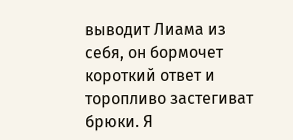выводит Лиама из себя, он бормочет короткий ответ и торопливо застегиват брюки. Я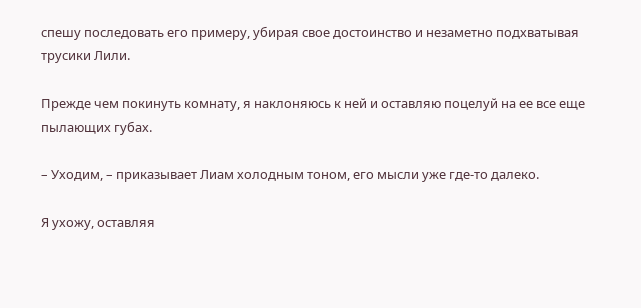спешу последовать его примеру, убирая свое достоинство и незаметно подхватывая трусики Лили.

Прежде чем покинуть комнату, я наклоняюсь к ней и оставляю поцелуй на ее все еще пылающих губах.

– Уходим, – приказывает Лиам холодным тоном, его мысли уже где-то далеко.

Я ухожу, оставляя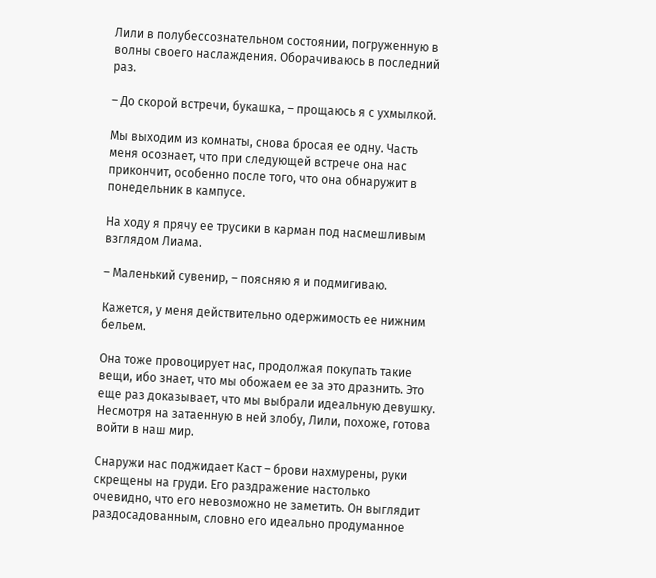Лили в полубессознательном состоянии, погруженную в волны своего наслаждения. Оборачиваюсь в последний раз.

– До скорой встречи, букашка, – прощаюсь я с ухмылкой.

Мы выходим из комнаты, снова бросая ее одну. Часть меня осознает, что при следующей встрече она нас прикончит, особенно после того, что она обнаружит в понедельник в кампусе.

На ходу я прячу ее трусики в карман под насмешливым взглядом Лиама.

– Маленький сувенир, – поясняю я и подмигиваю.

Кажется, у меня действительно одержимость ее нижним бельем.

Она тоже провоцирует нас, продолжая покупать такие вещи, ибо знает, что мы обожаем ее за это дразнить. Это еще раз доказывает, что мы выбрали идеальную девушку. Несмотря на затаенную в ней злобу, Лили, похоже, готова войти в наш мир.

Снаружи нас поджидает Каст – брови нахмурены, руки скрещены на груди. Его раздражение настолько очевидно, что его невозможно не заметить. Он выглядит раздосадованным, словно его идеально продуманное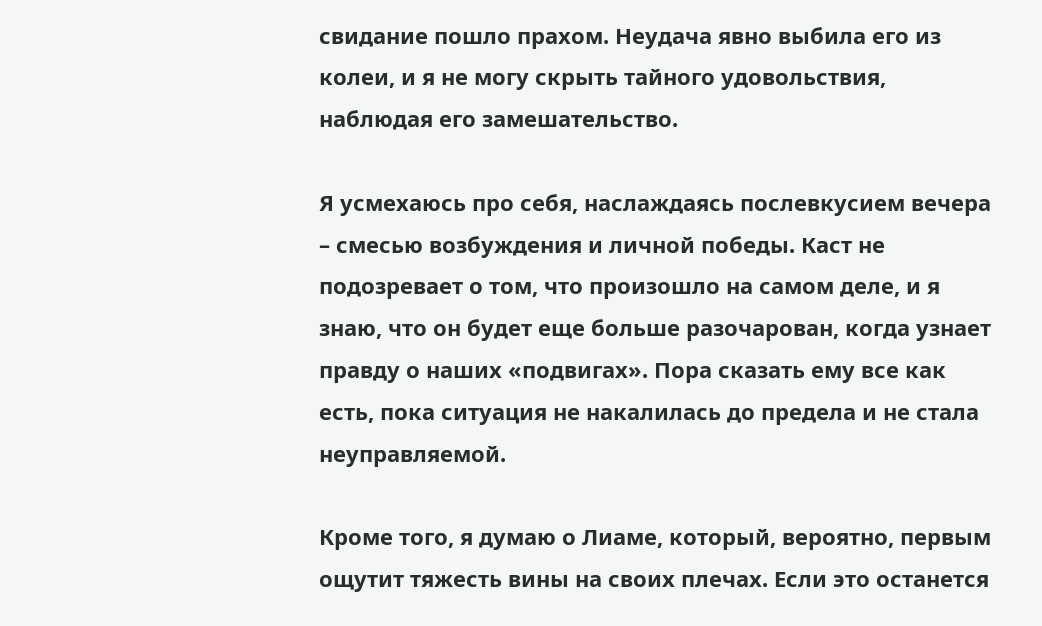свидание пошло прахом. Неудача явно выбила его из колеи, и я не могу скрыть тайного удовольствия, наблюдая его замешательство.

Я усмехаюсь про себя, наслаждаясь послевкусием вечера – смесью возбуждения и личной победы. Каст не подозревает о том, что произошло на самом деле, и я знаю, что он будет еще больше разочарован, когда узнает правду о наших «подвигах». Пора сказать ему все как есть, пока ситуация не накалилась до предела и не стала неуправляемой.

Кроме того, я думаю о Лиаме, который, вероятно, первым ощутит тяжесть вины на своих плечах. Если это останется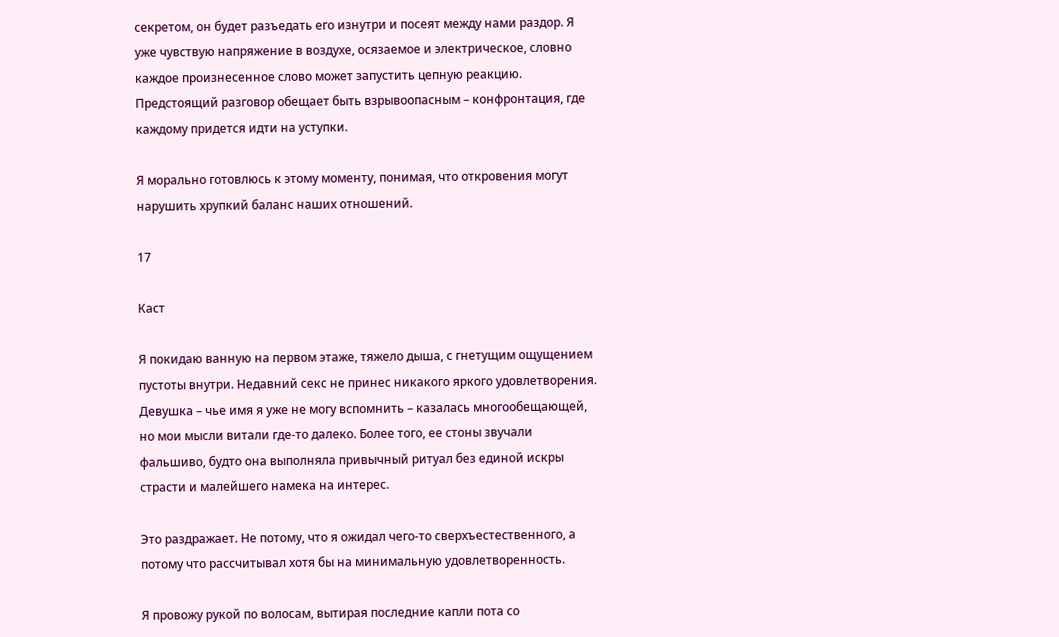секретом, он будет разъедать его изнутри и посеят между нами раздор. Я уже чувствую напряжение в воздухе, осязаемое и электрическое, словно каждое произнесенное слово может запустить цепную реакцию. Предстоящий разговор обещает быть взрывоопасным – конфронтация, где каждому придется идти на уступки.

Я морально готовлюсь к этому моменту, понимая, что откровения могут нарушить хрупкий баланс наших отношений.

17

Каст

Я покидаю ванную на первом этаже, тяжело дыша, с гнетущим ощущением пустоты внутри. Недавний секс не принес никакого яркого удовлетворения. Девушка – чье имя я уже не могу вспомнить – казалась многообещающей, но мои мысли витали где-то далеко. Более того, ее стоны звучали фальшиво, будто она выполняла привычный ритуал без единой искры страсти и малейшего намека на интерес.

Это раздражает. Не потому, что я ожидал чего-то сверхъестественного, а потому что рассчитывал хотя бы на минимальную удовлетворенность.

Я провожу рукой по волосам, вытирая последние капли пота со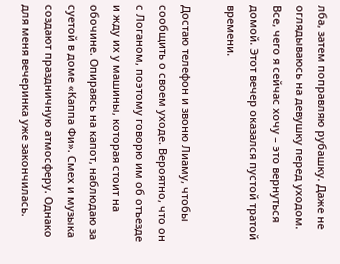лба, затем поправляю рубашку. Даже не оглядываюсь на девушку перед уходом. Все, чего я сейчас хочу – это вернуться домой. Этот вечер оказался пустой тратой времени.

Достаю телефон и звоню Лиаму, чтобы сообщить о своем уходе. Вероятно, что он с Логаном, поэтому говорю им об отъезде и жду их у машины, которая стоит на обочине. Опираясь на капот, наблюдаю за суетой в доме «Каппа Фи». Смех и музыка создают праздничную атмосферу. Однако для меня вечеринка уже закончилась.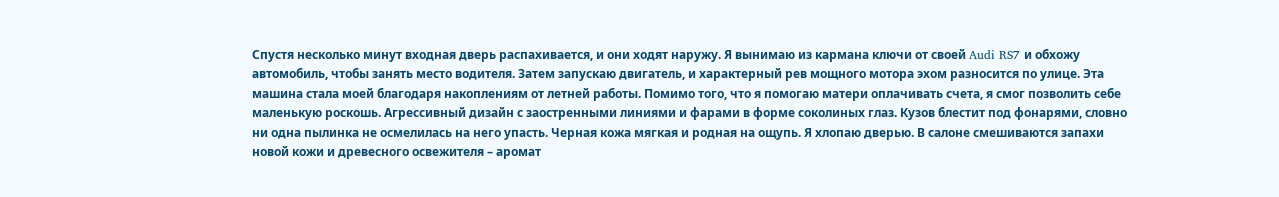Спустя несколько минут входная дверь распахивается, и они ходят наружу. Я вынимаю из кармана ключи от своей Audi RS7 и обхожу автомобиль, чтобы занять место водителя. Затем запускаю двигатель, и характерный рев мощного мотора эхом разносится по улице. Эта машина стала моей благодаря накоплениям от летней работы. Помимо того, что я помогаю матери оплачивать счета, я смог позволить себе маленькую роскошь. Агрессивный дизайн с заостренными линиями и фарами в форме соколиных глаз. Кузов блестит под фонарями, словно ни одна пылинка не осмелилась на него упасть. Черная кожа мягкая и родная на ощупь. Я хлопаю дверью. В салоне смешиваются запахи новой кожи и древесного освежителя – аромат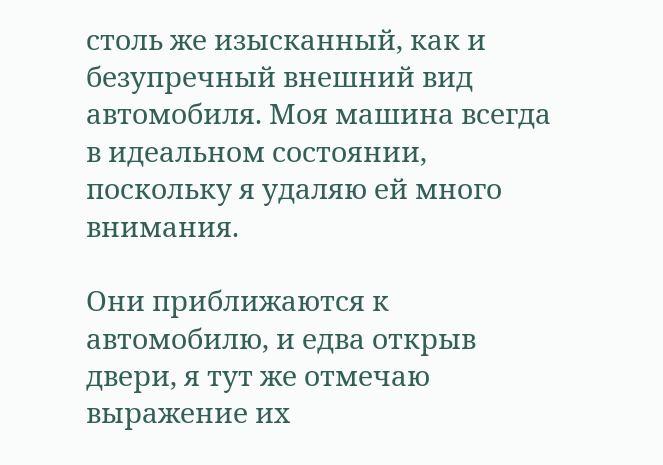столь же изысканный, как и безупречный внешний вид автомобиля. Моя машина всегда в идеальном состоянии, поскольку я удаляю ей много внимания.

Они приближаются к автомобилю, и едва открыв двери, я тут же отмечаю выражение их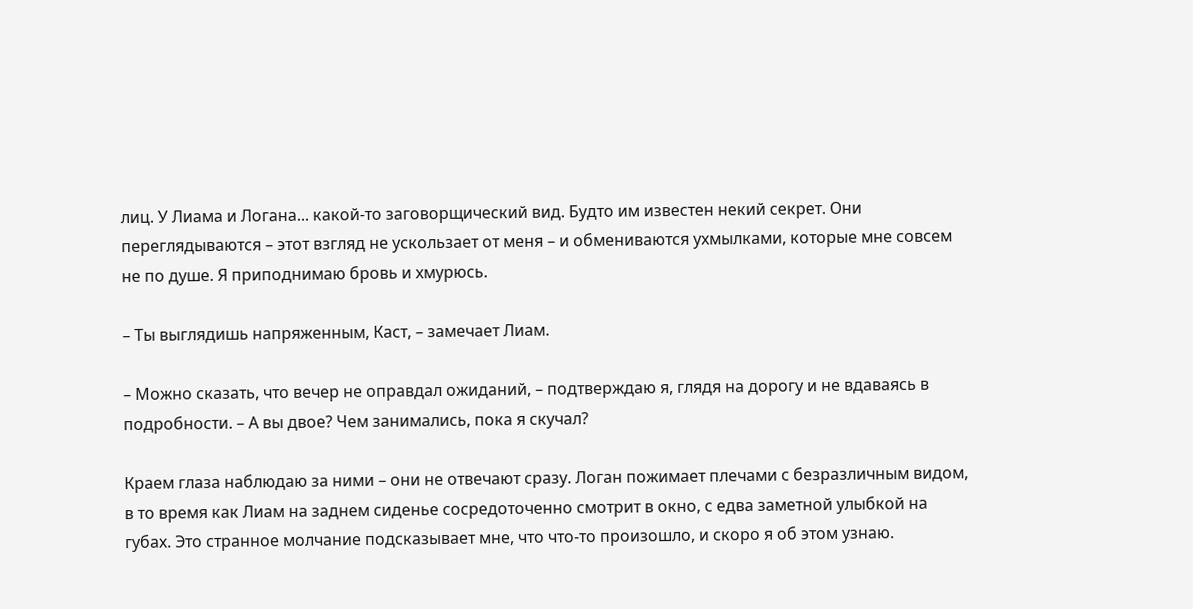лиц. У Лиама и Логана... какой-то заговорщический вид. Будто им известен некий секрет. Они переглядываются – этот взгляд не ускользает от меня – и обмениваются ухмылками, которые мне совсем не по душе. Я приподнимаю бровь и хмурюсь.

– Ты выглядишь напряженным, Каст, – замечает Лиам.

– Можно сказать, что вечер не оправдал ожиданий, – подтверждаю я, глядя на дорогу и не вдаваясь в подробности. – А вы двое? Чем занимались, пока я скучал?

Краем глаза наблюдаю за ними – они не отвечают сразу. Логан пожимает плечами с безразличным видом, в то время как Лиам на заднем сиденье сосредоточенно смотрит в окно, с едва заметной улыбкой на губах. Это странное молчание подсказывает мне, что что-то произошло, и скоро я об этом узнаю.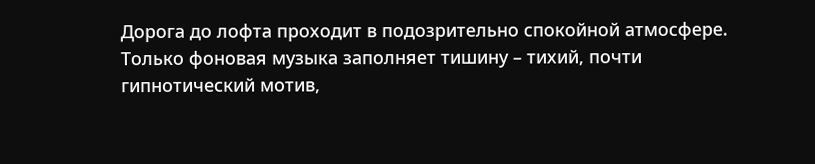Дорога до лофта проходит в подозрительно спокойной атмосфере. Только фоновая музыка заполняет тишину – тихий, почти гипнотический мотив,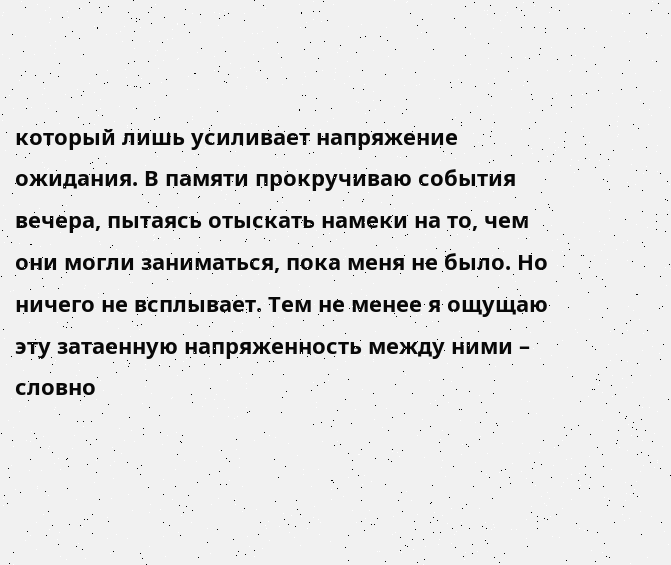который лишь усиливает напряжение ожидания. В памяти прокручиваю события вечера, пытаясь отыскать намеки на то, чем они могли заниматься, пока меня не было. Но ничего не всплывает. Тем не менее я ощущаю эту затаенную напряженность между ними – словно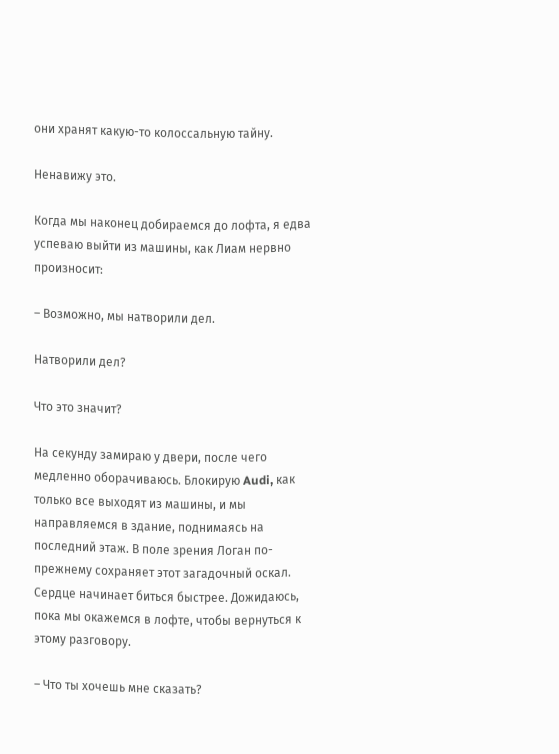они хранят какую-то колоссальную тайну.

Ненавижу это.

Когда мы наконец добираемся до лофта, я едва успеваю выйти из машины, как Лиам нервно произносит:

– Возможно, мы натворили дел.

Натворили дел?

Что это значит?

На секунду замираю у двери, после чего медленно оборачиваюсь. Блокирую Audi, как только все выходят из машины, и мы направляемся в здание, поднимаясь на последний этаж. В поле зрения Логан по-прежнему сохраняет этот загадочный оскал. Сердце начинает биться быстрее. Дожидаюсь, пока мы окажемся в лофте, чтобы вернуться к этому разговору.

– Что ты хочешь мне сказать?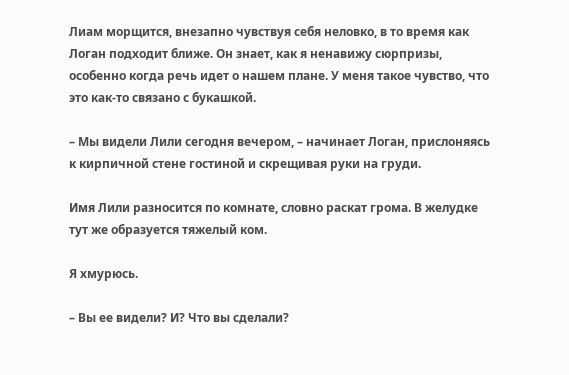Лиам морщится, внезапно чувствуя себя неловко, в то время как Логан подходит ближе. Он знает, как я ненавижу сюрпризы, особенно когда речь идет о нашем плане. У меня такое чувство, что это как-то связано с букашкой.

– Мы видели Лили сегодня вечером, – начинает Логан, прислоняясь к кирпичной стене гостиной и скрещивая руки на груди.

Имя Лили разносится по комнате, словно раскат грома. В желудке тут же образуется тяжелый ком.

Я хмурюсь.

– Вы ее видели? И? Что вы сделали?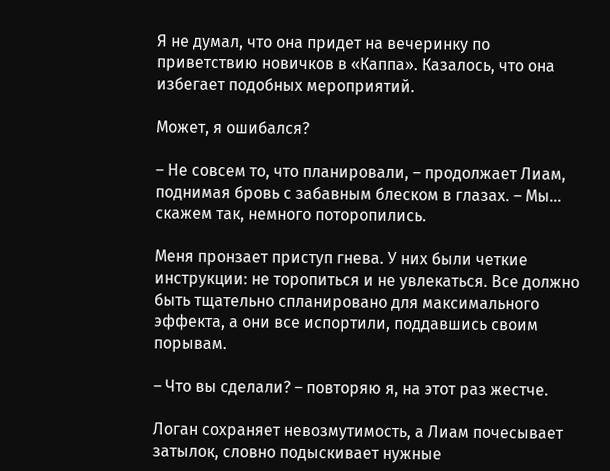Я не думал, что она придет на вечеринку по приветствию новичков в «Каппа». Казалось, что она избегает подобных мероприятий.

Может, я ошибался?

– Не совсем то, что планировали, – продолжает Лиам, поднимая бровь с забавным блеском в глазах. – Мы... скажем так, немного поторопились.

Меня пронзает приступ гнева. У них были четкие инструкции: не торопиться и не увлекаться. Все должно быть тщательно спланировано для максимального эффекта, а они все испортили, поддавшись своим порывам.

– Что вы сделали? – повторяю я, на этот раз жестче.

Логан сохраняет невозмутимость, а Лиам почесывает затылок, словно подыскивает нужные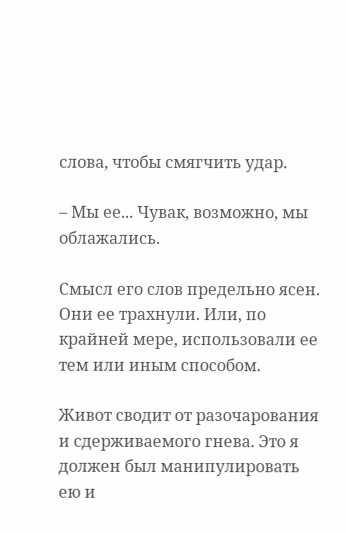слова, чтобы смягчить удар.

– Мы ее... Чувак, возможно, мы облажались.

Смысл его слов предельно ясен. Они ее трахнули. Или, по крайней мере, использовали ее тем или иным способом.

Живот сводит от разочарования и сдерживаемого гнева. Это я должен был манипулировать ею и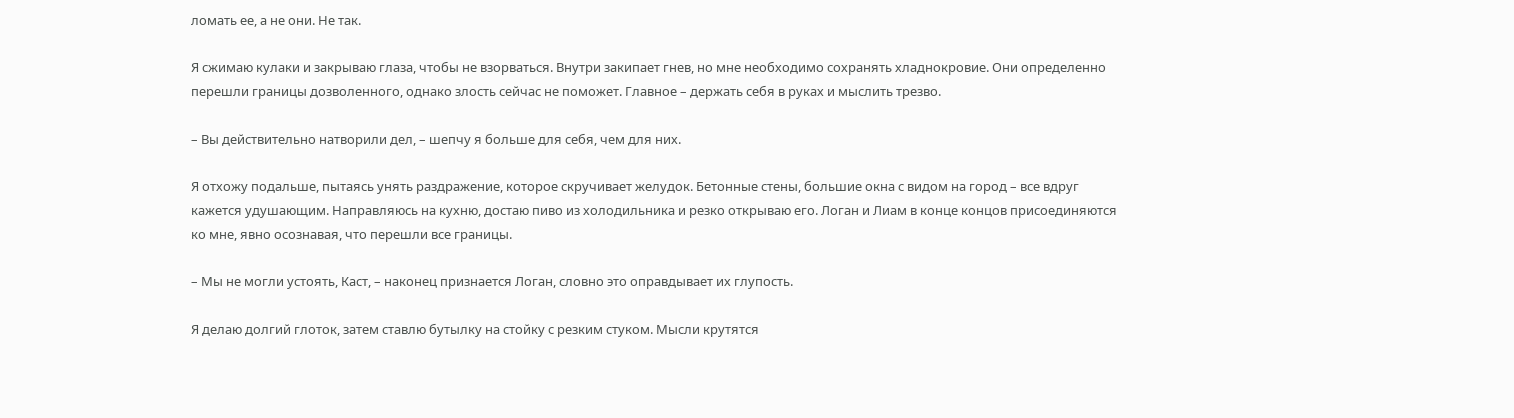ломать ее, а не они. Не так.

Я сжимаю кулаки и закрываю глаза, чтобы не взорваться. Внутри закипает гнев, но мне необходимо сохранять хладнокровие. Они определенно перешли границы дозволенного, однако злость сейчас не поможет. Главное – держать себя в руках и мыслить трезво.

– Вы действительно натворили дел, – шепчу я больше для себя, чем для них.

Я отхожу подальше, пытаясь унять раздражение, которое скручивает желудок. Бетонные стены, большие окна с видом на город – все вдруг кажется удушающим. Направляюсь на кухню, достаю пиво из холодильника и резко открываю его. Логан и Лиам в конце концов присоединяются ко мне, явно осознавая, что перешли все границы.

– Мы не могли устоять, Каст, – наконец признается Логан, словно это оправдывает их глупость.

Я делаю долгий глоток, затем ставлю бутылку на стойку с резким стуком. Мысли крутятся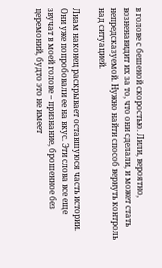в голове с бешеной скоростью. Лили, вероятно, возненавидит их за то, что они сделали, и может стать непредсказуемой. Нужно найти способ вернуть контроль над ситуацией.

Лиам наконец раскрывает оставшуюся часть истории. Они уже попробовали ее на вкус. Эти слова все еще звучат в моей голове – признание, брошенное без церемоний, будто это не имеет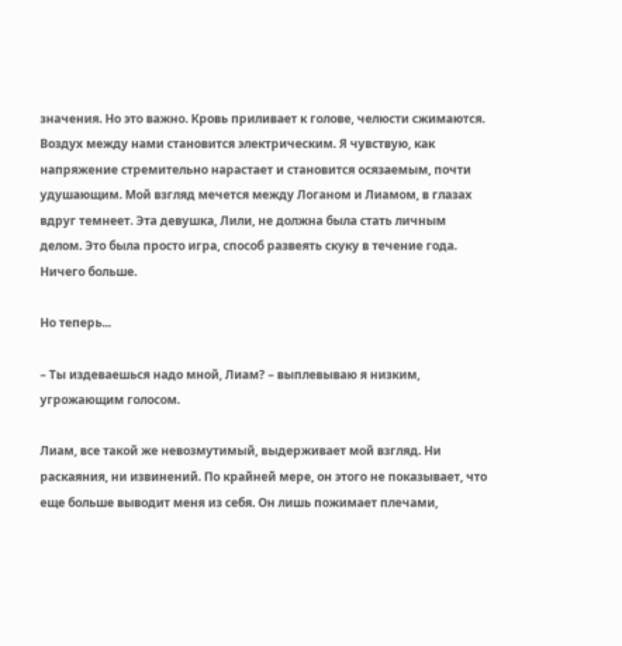значения. Но это важно. Кровь приливает к голове, челюсти сжимаются. Воздух между нами становится электрическим. Я чувствую, как напряжение стремительно нарастает и становится осязаемым, почти удушающим. Мой взгляд мечется между Логаном и Лиамом, в глазах вдруг темнеет. Эта девушка, Лили, не должна была стать личным делом. Это была просто игра, способ развеять скуку в течение года. Ничего больше.

Но теперь...

– Ты издеваешься надо мной, Лиам? – выплевываю я низким, угрожающим голосом.

Лиам, все такой же невозмутимый, выдерживает мой взгляд. Ни раскаяния, ни извинений. По крайней мере, он этого не показывает, что еще больше выводит меня из себя. Он лишь пожимает плечами,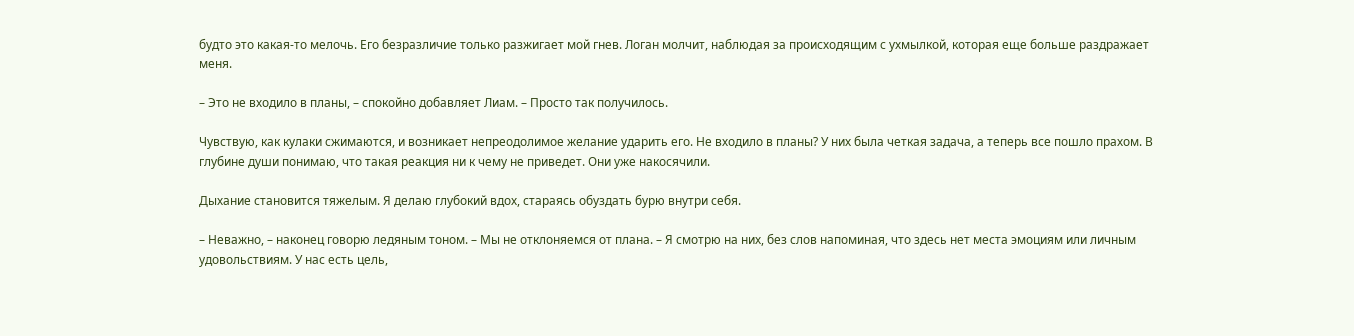будто это какая-то мелочь. Его безразличие только разжигает мой гнев. Логан молчит, наблюдая за происходящим с ухмылкой, которая еще больше раздражает меня.

– Это не входило в планы, – спокойно добавляет Лиам. – Просто так получилось.

Чувствую, как кулаки сжимаются, и возникает непреодолимое желание ударить его. Не входило в планы? У них была четкая задача, а теперь все пошло прахом. В глубине души понимаю, что такая реакция ни к чему не приведет. Они уже накосячили.

Дыхание становится тяжелым. Я делаю глубокий вдох, стараясь обуздать бурю внутри себя.

– Неважно, – наконец говорю ледяным тоном. – Мы не отклоняемся от плана. – Я смотрю на них, без слов напоминая, что здесь нет места эмоциям или личным удовольствиям. У нас есть цель,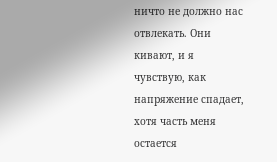ничто не должно нас отвлекать. Они кивают, и я чувствую, как напряжение спадает, хотя часть меня остается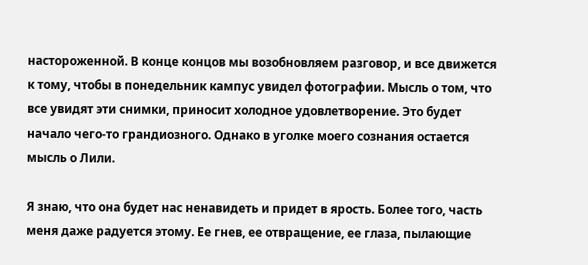настороженной. В конце концов мы возобновляем разговор, и все движется к тому, чтобы в понедельник кампус увидел фотографии. Мысль о том, что все увидят эти снимки, приносит холодное удовлетворение. Это будет начало чего-то грандиозного. Однако в уголке моего сознания остается мысль о Лили.

Я знаю, что она будет нас ненавидеть и придет в ярость. Более того, часть меня даже радуется этому. Ее гнев, ее отвращение, ее глаза, пылающие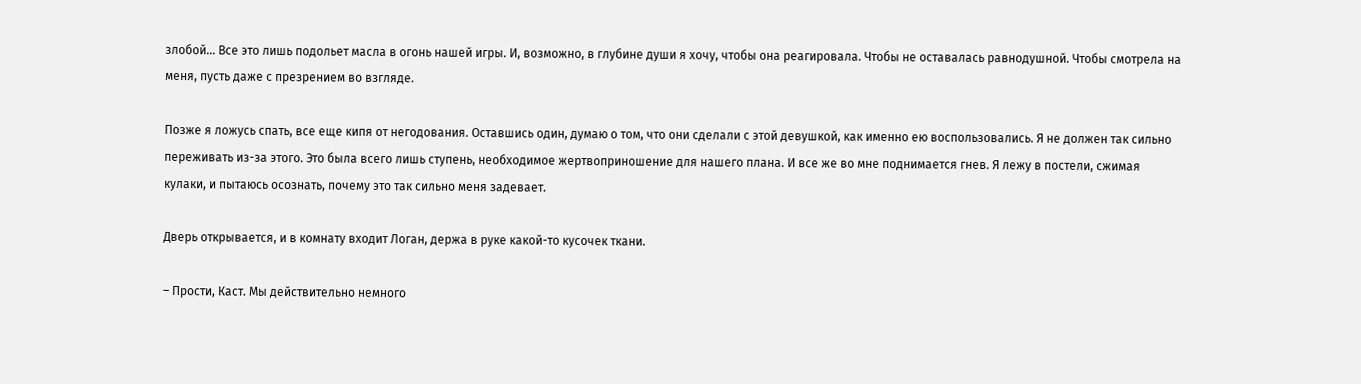злобой... Все это лишь подольет масла в огонь нашей игры. И, возможно, в глубине души я хочу, чтобы она реагировала. Чтобы не оставалась равнодушной. Чтобы смотрела на меня, пусть даже с презрением во взгляде.

Позже я ложусь спать, все еще кипя от негодования. Оставшись один, думаю о том, что они сделали с этой девушкой, как именно ею воспользовались. Я не должен так сильно переживать из-за этого. Это была всего лишь ступень, необходимое жертвоприношение для нашего плана. И все же во мне поднимается гнев. Я лежу в постели, сжимая кулаки, и пытаюсь осознать, почему это так сильно меня задевает.

Дверь открывается, и в комнату входит Логан, держа в руке какой-то кусочек ткани.

– Прости, Каст. Мы действительно немного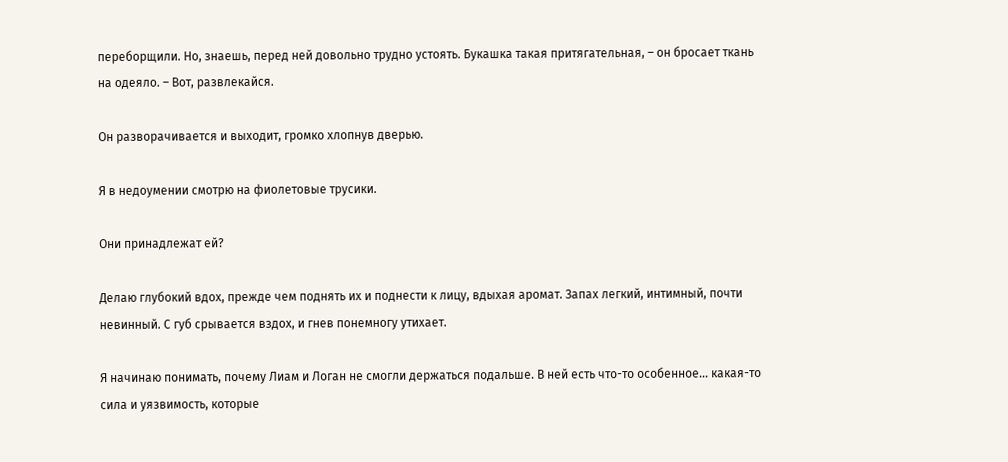переборщили. Но, знаешь, перед ней довольно трудно устоять. Букашка такая притягательная, – он бросает ткань на одеяло. – Вот, развлекайся.

Он разворачивается и выходит, громко хлопнув дверью.

Я в недоумении смотрю на фиолетовые трусики.

Они принадлежат ей?

Делаю глубокий вдох, прежде чем поднять их и поднести к лицу, вдыхая аромат. Запах легкий, интимный, почти невинный. С губ срывается вздох, и гнев понемногу утихает.

Я начинаю понимать, почему Лиам и Логан не смогли держаться подальше. В ней есть что-то особенное... какая-то сила и уязвимость, которые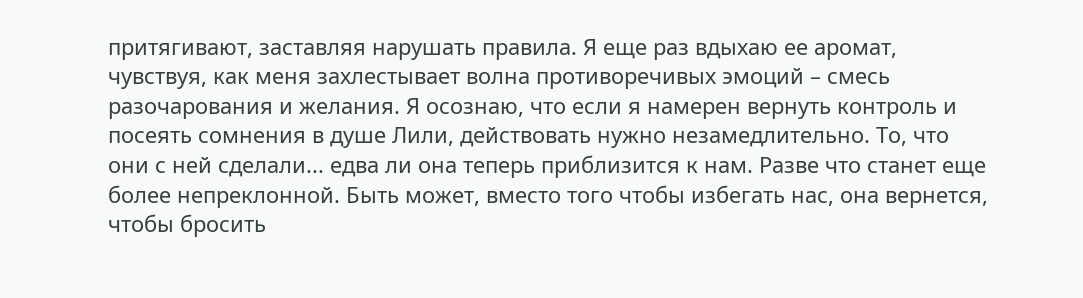притягивают, заставляя нарушать правила. Я еще раз вдыхаю ее аромат, чувствуя, как меня захлестывает волна противоречивых эмоций – смесь разочарования и желания. Я осознаю, что если я намерен вернуть контроль и посеять сомнения в душе Лили, действовать нужно незамедлительно. То, что они с ней сделали... едва ли она теперь приблизится к нам. Разве что станет еще более непреклонной. Быть может, вместо того чтобы избегать нас, она вернется, чтобы бросить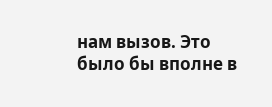нам вызов. Это было бы вполне в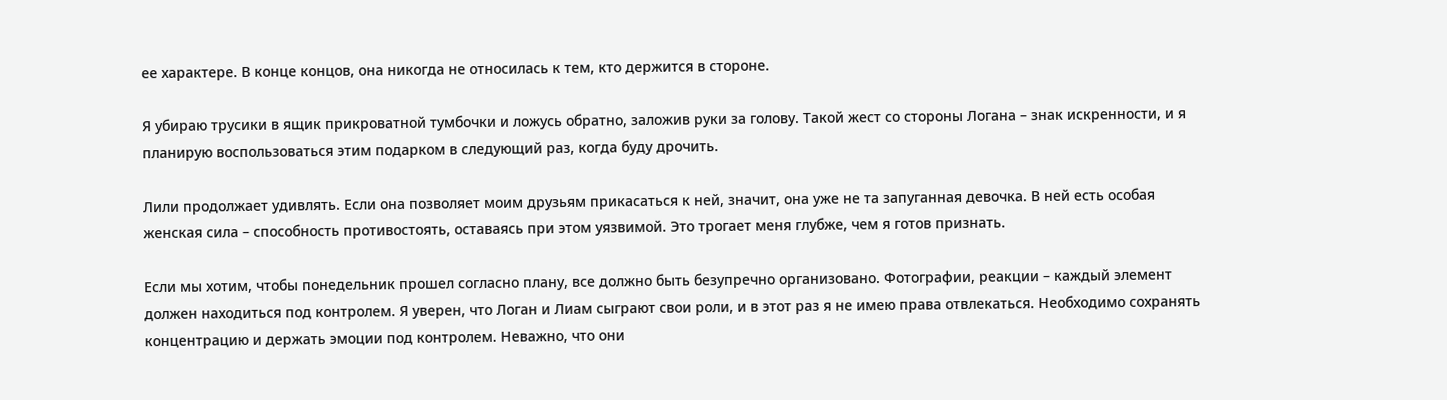ее характере. В конце концов, она никогда не относилась к тем, кто держится в стороне.

Я убираю трусики в ящик прикроватной тумбочки и ложусь обратно, заложив руки за голову. Такой жест со стороны Логана – знак искренности, и я планирую воспользоваться этим подарком в следующий раз, когда буду дрочить.

Лили продолжает удивлять. Если она позволяет моим друзьям прикасаться к ней, значит, она уже не та запуганная девочка. В ней есть особая женская сила – способность противостоять, оставаясь при этом уязвимой. Это трогает меня глубже, чем я готов признать.

Если мы хотим, чтобы понедельник прошел согласно плану, все должно быть безупречно организовано. Фотографии, реакции – каждый элемент должен находиться под контролем. Я уверен, что Логан и Лиам сыграют свои роли, и в этот раз я не имею права отвлекаться. Необходимо сохранять концентрацию и держать эмоции под контролем. Неважно, что они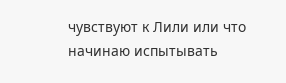чувствуют к Лили или что начинаю испытывать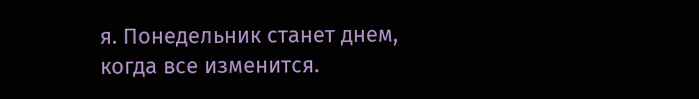я. Понедельник станет днем, когда все изменится.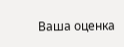Ваша оценка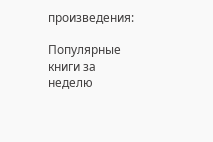произведения:

Популярные книги за неделю